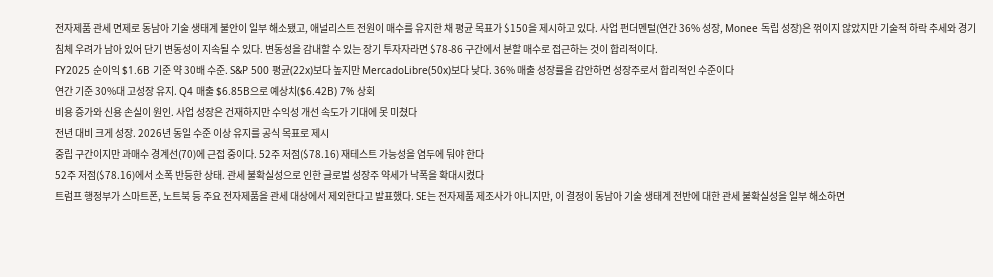전자제품 관세 면제로 동남아 기술 생태계 불안이 일부 해소됐고, 애널리스트 전원이 매수를 유지한 채 평균 목표가 $150을 제시하고 있다. 사업 펀더멘털(연간 36% 성장, Monee 독립 성장)은 꺾이지 않았지만 기술적 하락 추세와 경기침체 우려가 남아 있어 단기 변동성이 지속될 수 있다. 변동성을 감내할 수 있는 장기 투자자라면 $78-86 구간에서 분할 매수로 접근하는 것이 합리적이다.
FY2025 순이익 $1.6B 기준 약 30배 수준. S&P 500 평균(22x)보다 높지만 MercadoLibre(50x)보다 낮다. 36% 매출 성장률을 감안하면 성장주로서 합리적인 수준이다
연간 기준 30%대 고성장 유지. Q4 매출 $6.85B으로 예상치($6.42B) 7% 상회
비용 증가와 신용 손실이 원인. 사업 성장은 건재하지만 수익성 개선 속도가 기대에 못 미쳤다
전년 대비 크게 성장. 2026년 동일 수준 이상 유지를 공식 목표로 제시
중립 구간이지만 과매수 경계선(70)에 근접 중이다. 52주 저점($78.16) 재테스트 가능성을 염두에 둬야 한다
52주 저점($78.16)에서 소폭 반등한 상태. 관세 불확실성으로 인한 글로벌 성장주 약세가 낙폭을 확대시켰다
트럼프 행정부가 스마트폰, 노트북 등 주요 전자제품을 관세 대상에서 제외한다고 발표했다. SE는 전자제품 제조사가 아니지만, 이 결정이 동남아 기술 생태계 전반에 대한 관세 불확실성을 일부 해소하면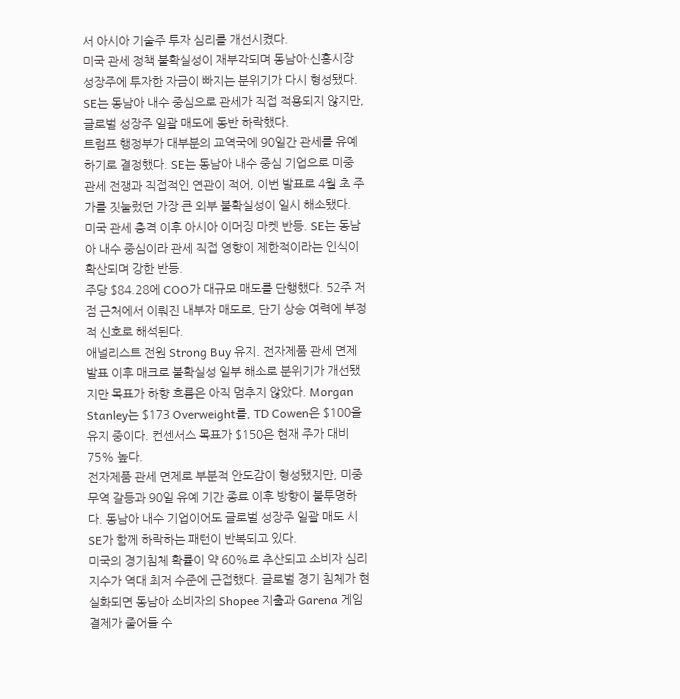서 아시아 기술주 투자 심리를 개선시켰다.
미국 관세 정책 불확실성이 재부각되며 동남아·신흥시장 성장주에 투자한 자금이 빠지는 분위기가 다시 형성됐다. SE는 동남아 내수 중심으로 관세가 직접 적용되지 않지만, 글로벌 성장주 일괄 매도에 동반 하락했다.
트럼프 행정부가 대부분의 교역국에 90일간 관세를 유예하기로 결정했다. SE는 동남아 내수 중심 기업으로 미중 관세 전쟁과 직접적인 연관이 적어, 이번 발표로 4월 초 주가를 짓눌렀던 가장 큰 외부 불확실성이 일시 해소됐다.
미국 관세 충격 이후 아시아 이머징 마켓 반등. SE는 동남아 내수 중심이라 관세 직접 영향이 제한적이라는 인식이 확산되며 강한 반등.
주당 $84.28에 COO가 대규모 매도를 단행했다. 52주 저점 근처에서 이뤄진 내부자 매도로, 단기 상승 여력에 부정적 신호로 해석된다.
애널리스트 전원 Strong Buy 유지. 전자제품 관세 면제 발표 이후 매크로 불확실성 일부 해소로 분위기가 개선됐지만 목표가 하향 흐름은 아직 멈추지 않았다. Morgan Stanley는 $173 Overweight를, TD Cowen은 $100을 유지 중이다. 컨센서스 목표가 $150은 현재 주가 대비 75% 높다.
전자제품 관세 면제로 부분적 안도감이 형성됐지만, 미중 무역 갈등과 90일 유예 기간 종료 이후 방향이 불투명하다. 동남아 내수 기업이어도 글로벌 성장주 일괄 매도 시 SE가 함께 하락하는 패턴이 반복되고 있다.
미국의 경기침체 확률이 약 60%로 추산되고 소비자 심리 지수가 역대 최저 수준에 근접했다. 글로벌 경기 침체가 현실화되면 동남아 소비자의 Shopee 지출과 Garena 게임 결제가 줄어들 수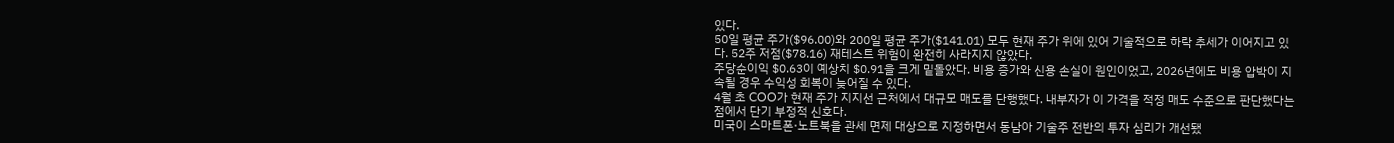있다.
50일 평균 주가($96.00)와 200일 평균 주가($141.01) 모두 현재 주가 위에 있어 기술적으로 하락 추세가 이어지고 있다. 52주 저점($78.16) 재테스트 위험이 완전히 사라지지 않았다.
주당순이익 $0.63이 예상치 $0.91을 크게 밑돌았다. 비용 증가와 신용 손실이 원인이었고, 2026년에도 비용 압박이 지속될 경우 수익성 회복이 늦어질 수 있다.
4월 초 COO가 현재 주가 지지선 근처에서 대규모 매도를 단행했다. 내부자가 이 가격을 적정 매도 수준으로 판단했다는 점에서 단기 부정적 신호다.
미국이 스마트폰·노트북을 관세 면제 대상으로 지정하면서 동남아 기술주 전반의 투자 심리가 개선됐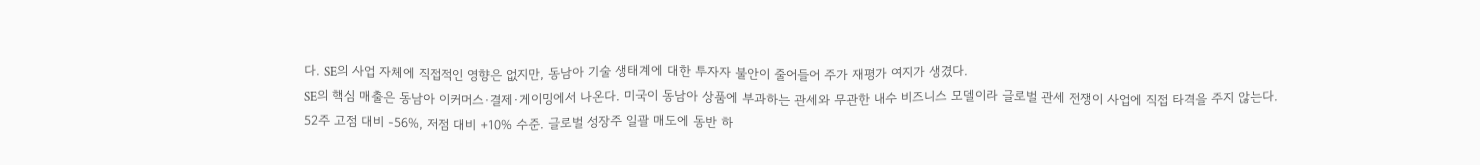다. SE의 사업 자체에 직접적인 영향은 없지만, 동남아 기술 생태계에 대한 투자자 불안이 줄어들어 주가 재평가 여지가 생겼다.
SE의 핵심 매출은 동남아 이커머스·결제·게이밍에서 나온다. 미국이 동남아 상품에 부과하는 관세와 무관한 내수 비즈니스 모델이라 글로벌 관세 전쟁이 사업에 직접 타격을 주지 않는다.
52주 고점 대비 -56%, 저점 대비 +10% 수준. 글로벌 성장주 일괄 매도에 동반 하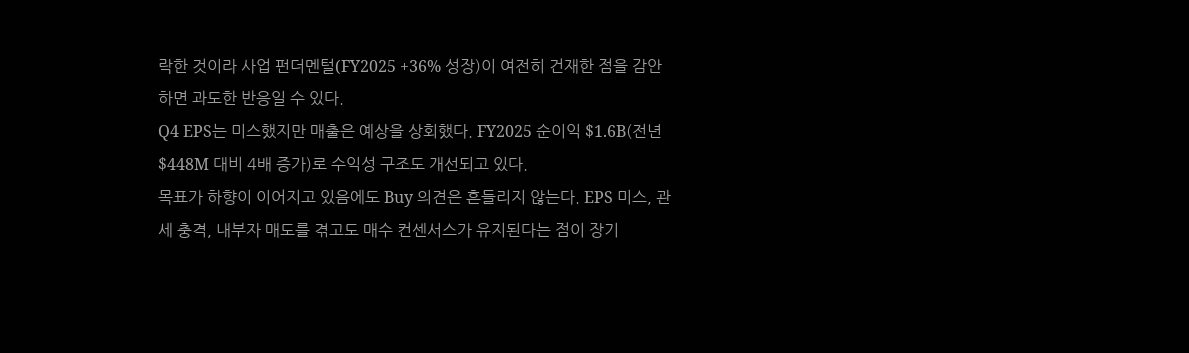락한 것이라 사업 펀더멘털(FY2025 +36% 성장)이 여전히 건재한 점을 감안하면 과도한 반응일 수 있다.
Q4 EPS는 미스했지만 매출은 예상을 상회했다. FY2025 순이익 $1.6B(전년 $448M 대비 4배 증가)로 수익성 구조도 개선되고 있다.
목표가 하향이 이어지고 있음에도 Buy 의견은 흔들리지 않는다. EPS 미스, 관세 충격, 내부자 매도를 겪고도 매수 컨센서스가 유지된다는 점이 장기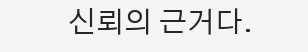신뢰의 근거다.